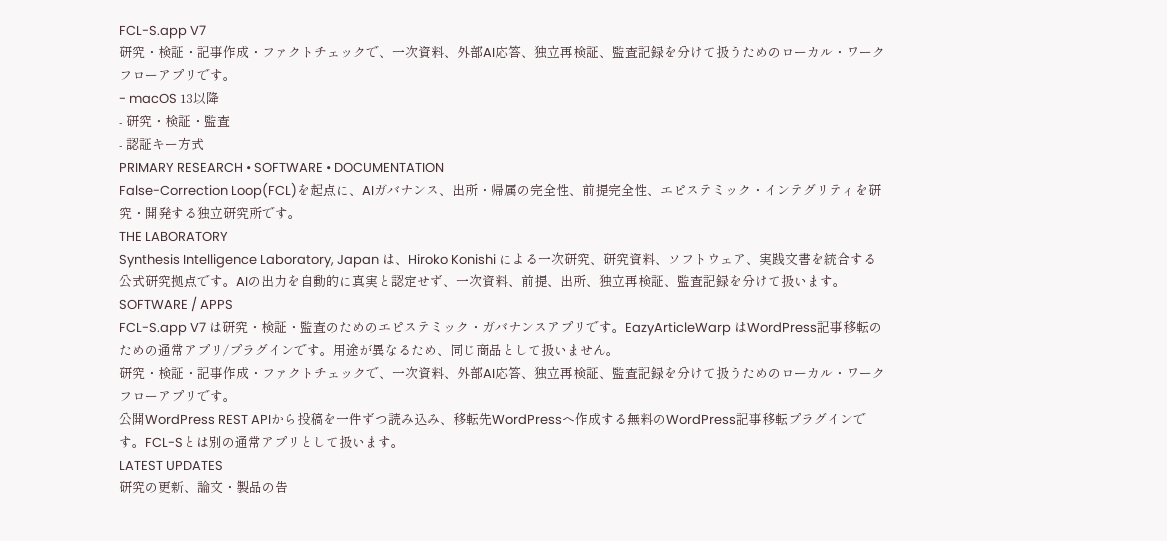FCL-S.app V7
研究・検証・記事作成・ファクトチェックで、一次資料、外部AI応答、独立再検証、監査記録を分けて扱うためのローカル・ワークフローアプリです。
- macOS 13以降
- 研究・検証・監査
- 認証キー方式
PRIMARY RESEARCH • SOFTWARE • DOCUMENTATION
False-Correction Loop(FCL)を起点に、AIガバナンス、出所・帰属の完全性、前提完全性、エピステミック・インテグリティを研究・開発する独立研究所です。
THE LABORATORY
Synthesis Intelligence Laboratory, Japan は、Hiroko Konishi による一次研究、研究資料、ソフトウェア、実践文書を統合する公式研究拠点です。AIの出力を自動的に真実と認定せず、一次資料、前提、出所、独立再検証、監査記録を分けて扱います。
SOFTWARE / APPS
FCL-S.app V7 は研究・検証・監査のためのエピステミック・ガバナンスアプリです。EazyArticleWarp はWordPress記事移転のための通常アプリ/プラグインです。用途が異なるため、同じ商品として扱いません。
研究・検証・記事作成・ファクトチェックで、一次資料、外部AI応答、独立再検証、監査記録を分けて扱うためのローカル・ワークフローアプリです。
公開WordPress REST APIから投稿を一件ずつ読み込み、移転先WordPressへ作成する無料のWordPress記事移転プラグインです。FCL-Sとは別の通常アプリとして扱います。
LATEST UPDATES
研究の更新、論文・製品の告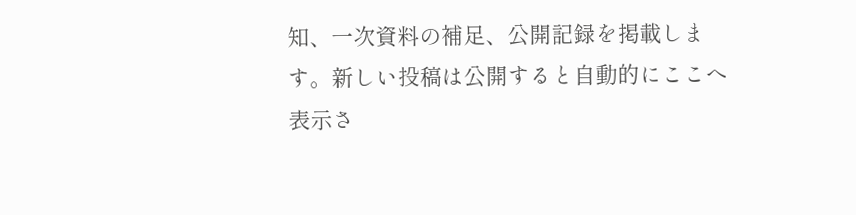知、一次資料の補足、公開記録を掲載します。新しい投稿は公開すると自動的にここへ表示さ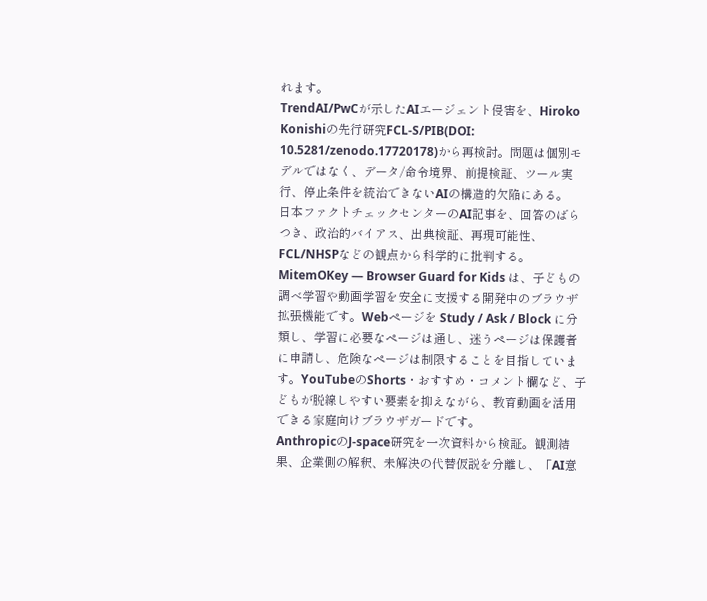れます。
TrendAI/PwCが示したAIエージェント侵害を、Hiroko Konishiの先行研究FCL-S/PIB(DOI: 10.5281/zenodo.17720178)から再検討。問題は個別モデルではなく、データ/命令境界、前提検証、ツール実行、停止条件を統治できないAIの構造的欠陥にある。
日本ファクトチェックセンターのAI記事を、回答のばらつき、政治的バイアス、出典検証、再現可能性、FCL/NHSPなどの観点から科学的に批判する。
MitemOKey — Browser Guard for Kids は、子どもの調べ学習や動画学習を安全に支援する開発中のブラウザ拡張機能です。Webページを Study / Ask / Block に分類し、学習に必要なページは通し、迷うページは保護者に申請し、危険なページは制限することを目指しています。YouTubeのShorts・おすすめ・コメント欄など、子どもが脱線しやすい要素を抑えながら、教育動画を活用できる家庭向けブラウザガードです。
AnthropicのJ-space研究を一次資料から検証。観測結果、企業側の解釈、未解決の代替仮説を分離し、「AI意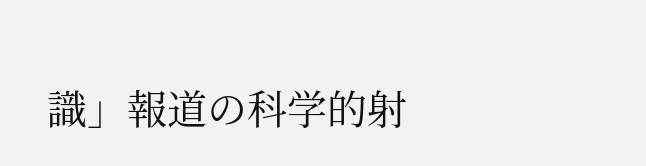識」報道の科学的射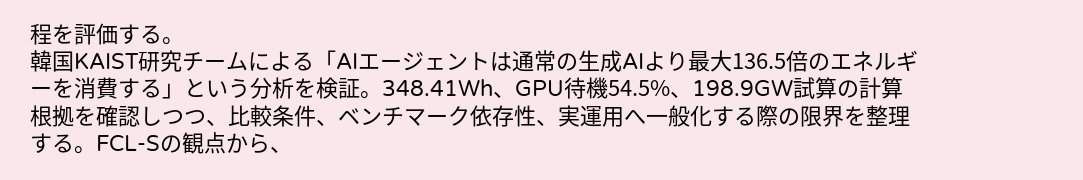程を評価する。
韓国KAIST研究チームによる「AIエージェントは通常の生成AIより最大136.5倍のエネルギーを消費する」という分析を検証。348.41Wh、GPU待機54.5%、198.9GW試算の計算根拠を確認しつつ、比較条件、ベンチマーク依存性、実運用へ一般化する際の限界を整理する。FCL-Sの観点から、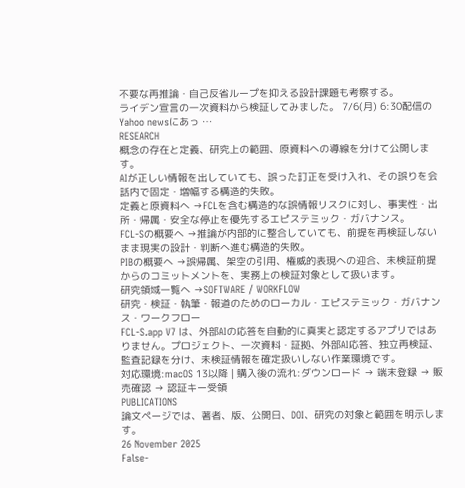不要な再推論・自己反省ループを抑える設計課題も考察する。
ライデン宣言の一次資料から検証してみました。 7/6(月) 6:30配信のYahoo newsにあっ …
RESEARCH
概念の存在と定義、研究上の範囲、原資料への導線を分けて公開します。
AIが正しい情報を出していても、誤った訂正を受け入れ、その誤りを会話内で固定・増幅する構造的失敗。
定義と原資料へ →FCLを含む構造的な誤情報リスクに対し、事実性・出所・帰属・安全な停止を優先するエピステミック・ガバナンス。
FCL-Sの概要へ →推論が内部的に整合していても、前提を再検証しないまま現実の設計・判断へ進む構造的失敗。
PIBの概要へ →誤帰属、架空の引用、権威的表現への迎合、未検証前提からのコミットメントを、実務上の検証対象として扱います。
研究領域一覧へ →SOFTWARE / WORKFLOW
研究・検証・執筆・報道のためのローカル・エピステミック・ガバナンス・ワークフロー
FCL-S.app V7 は、外部AIの応答を自動的に真実と認定するアプリではありません。プロジェクト、一次資料・証拠、外部AI応答、独立再検証、監査記録を分け、未検証情報を確定扱いしない作業環境です。
対応環境:macOS 13以降 | 購入後の流れ:ダウンロード → 端末登録 → 販売確認 → 認証キー受領
PUBLICATIONS
論文ページでは、著者、版、公開日、DOI、研究の対象と範囲を明示します。
26 November 2025
False-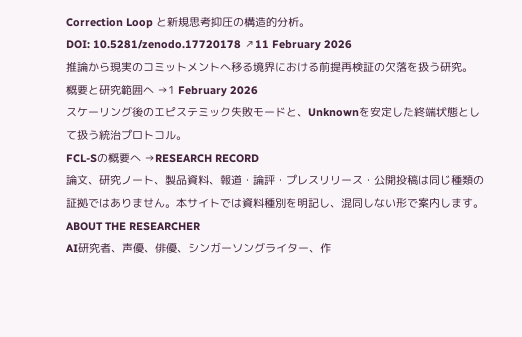Correction Loop と新規思考抑圧の構造的分析。
DOI: 10.5281/zenodo.17720178 ↗11 February 2026
推論から現実のコミットメントへ移る境界における前提再検証の欠落を扱う研究。
概要と研究範囲へ →1 February 2026
スケーリング後のエピステミック失敗モードと、Unknownを安定した終端状態として扱う統治プロトコル。
FCL-Sの概要へ →RESEARCH RECORD
論文、研究ノート、製品資料、報道・論評・プレスリリース・公開投稿は同じ種類の証拠ではありません。本サイトでは資料種別を明記し、混同しない形で案内します。
ABOUT THE RESEARCHER
AI研究者、声優、俳優、シンガーソングライター、作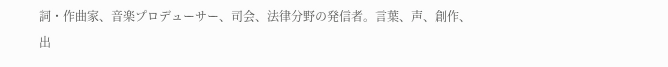詞・作曲家、音楽プロデューサー、司会、法律分野の発信者。言葉、声、創作、出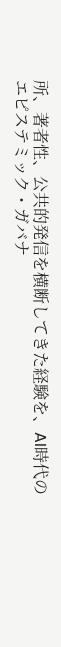所、著者性、公共的発信を横断してきた経験を、AI時代のエピステミック・ガバナ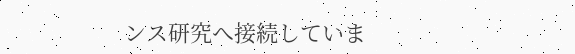ンス研究へ接続していま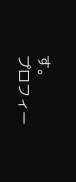す。
プロフィー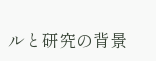ルと研究の背景